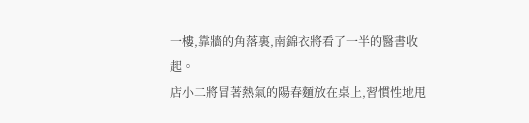一樓,靠牆的角落裏,南錦衣將看了一半的醫書收起。
店小二將冒著熱氣的陽春麵放在桌上,習慣性地甩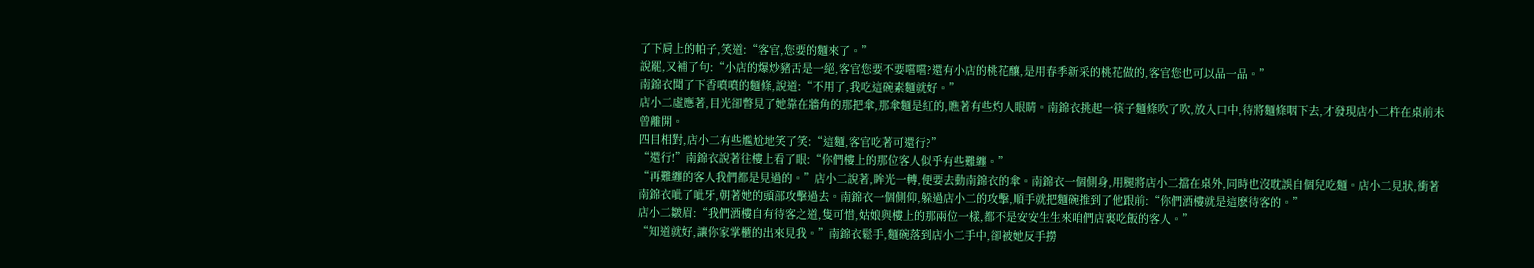了下肩上的帕子,笑道:“客官,您要的麵來了。”
說罷,又補了句:“小店的爆炒豬舌是一絕,客官您要不要嚐嚐?還有小店的桃花釀,是用春季新采的桃花做的,客官您也可以品一品。”
南錦衣聞了下香噴噴的麵條,說道:“不用了,我吃這碗素麵就好。”
店小二虛應著,目光卻瞥見了她靠在牆角的那把傘,那傘麵是紅的,瞧著有些灼人眼睛。南錦衣挑起一筷子麵條吹了吹,放入口中,待將麵條咽下去,才發現店小二杵在桌前未曾離開。
四目相對,店小二有些尷尬地笑了笑:“這麵,客官吃著可還行?”
“還行!”南錦衣說著往樓上看了眼:“你們樓上的那位客人似乎有些難纏。”
“再難纏的客人我們都是見過的。”店小二說著,眸光一轉,便要去動南錦衣的傘。南錦衣一個側身,用腿將店小二擋在桌外,同時也沒耽誤自個兒吃麵。店小二見狀,衝著南錦衣呲了呲牙,朝著她的頭部攻擊過去。南錦衣一個側仰,躲過店小二的攻擊,順手就把麵碗推到了他跟前:“你們酒樓就是這麽待客的。”
店小二皺眉:“我們酒樓自有待客之道,隻可惜,姑娘與樓上的那兩位一樣,都不是安安生生來咱們店裏吃飯的客人。”
“知道就好,讓你家掌櫃的出來見我。”南錦衣鬆手,麵碗落到店小二手中,卻被她反手撈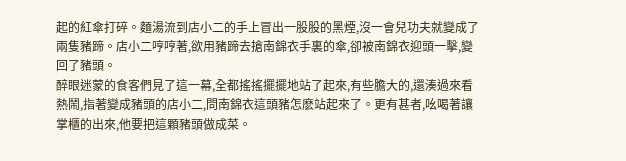起的紅傘打碎。麵湯流到店小二的手上冒出一股股的黑煙,沒一會兒功夫就變成了兩隻豬蹄。店小二哼哼著,欲用豬蹄去搶南錦衣手裏的傘,卻被南錦衣迎頭一擊,變回了豬頭。
醉眼迷蒙的食客們見了這一幕,全都搖搖擺擺地站了起來,有些膽大的,還湊過來看熱鬧,指著變成豬頭的店小二,問南錦衣這頭豬怎麽站起來了。更有甚者,吆喝著讓掌櫃的出來,他要把這顆豬頭做成菜。